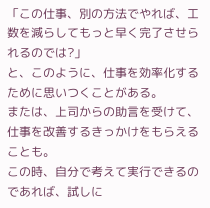「この仕事、別の方法でやれば、工数を減らしてもっと早く完了させられるのでは?」
と、このように、仕事を効率化するために思いつくことがある。
または、上司からの助言を受けて、仕事を改善するきっかけをもらえることも。
この時、自分で考えて実行できるのであれば、試しに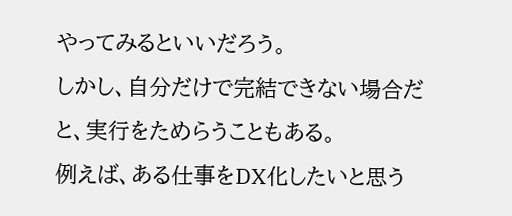やってみるといいだろう。
しかし、自分だけで完結できない場合だと、実行をためらうこともある。
例えば、ある仕事をDX化したいと思う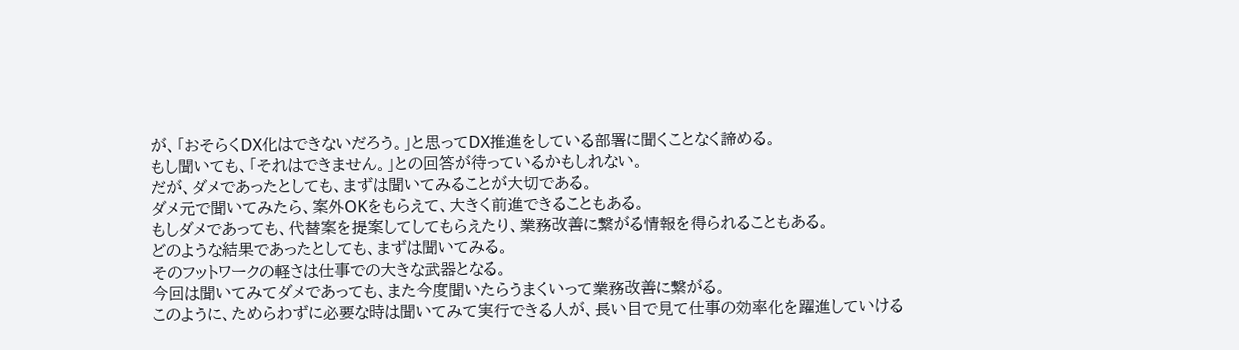が、「おそらくDX化はできないだろう。」と思ってDX推進をしている部署に聞くことなく諦める。
もし聞いても、「それはできません。」との回答が待っているかもしれない。
だが、ダメであったとしても、まずは聞いてみることが大切である。
ダメ元で聞いてみたら、案外OKをもらえて、大きく前進できることもある。
もしダメであっても、代替案を提案してしてもらえたり、業務改善に繋がる情報を得られることもある。
どのような結果であったとしても、まずは聞いてみる。
そのフットワークの軽さは仕事での大きな武器となる。
今回は聞いてみてダメであっても、また今度聞いたらうまくいって業務改善に繋がる。
このように、ためらわずに必要な時は聞いてみて実行できる人が、長い目で見て仕事の効率化を躍進していける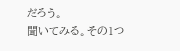だろう。
聞いてみる。その1つ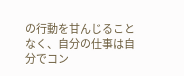の行動を甘んじることなく、自分の仕事は自分でコン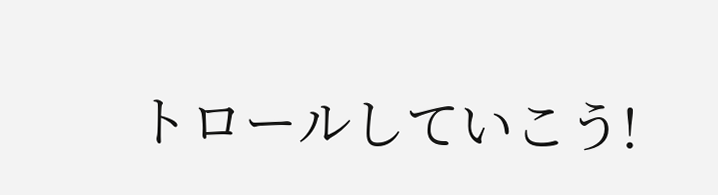トロールしていこう!